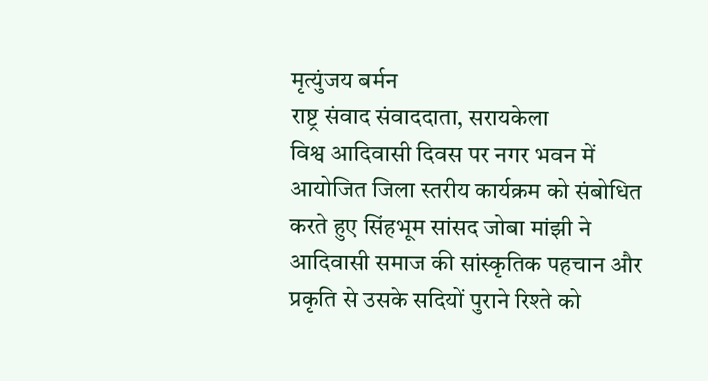मृत्युंजय बर्मन
राष्ट्र संवाद संवाददाता, सरायकेला
विश्व आदिवासी दिवस पर नगर भवन में आयोजित जिला स्तरीय कार्यक्रम को संबोधित करते हुए सिंहभूम सांसद जोबा मांझी ने आदिवासी समाज की सांस्कृतिक पहचान और प्रकृति से उसके सदियों पुराने रिश्ते को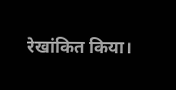रेखांकित किया।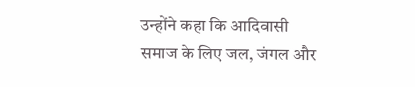उन्होंने कहा कि आदिवासी समाज के लिए जल, जंगल और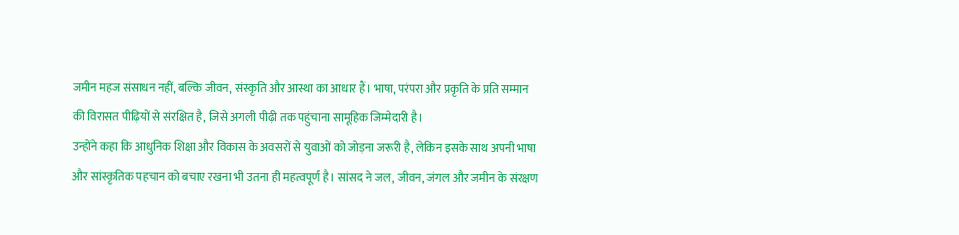जमीन महज संसाधन नहीं, बल्कि जीवन, संस्कृति और आस्था का आधार हैं। भाषा, परंपरा और प्रकृति के प्रति सम्मान की विरासत पीढ़ियों से संरक्षित है, जिसे अगली पीढ़ी तक पहुंचाना सामूहिक जिम्मेदारी है।
उन्होंने कहा कि आधुनिक शिक्षा और विकास के अवसरों से युवाओं को जोड़ना जरूरी है, लेकिन इसके साथ अपनी भाषा और सांस्कृतिक पहचान को बचाए रखना भी उतना ही महत्वपूर्ण है। सांसद ने जल, जीवन, जंगल और जमीन के संरक्षण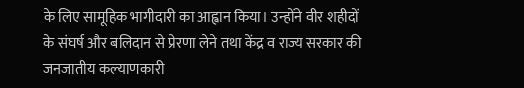के लिए सामूहिक भागीदारी का आह्वान किया। उन्होंने वीर शहीदों के संघर्ष और बलिदान से प्रेरणा लेने तथा केंद्र व राज्य सरकार की जनजातीय कल्याणकारी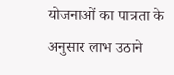योजनाओं का पात्रता के अनुसार लाभ उठाने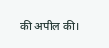की अपील की।